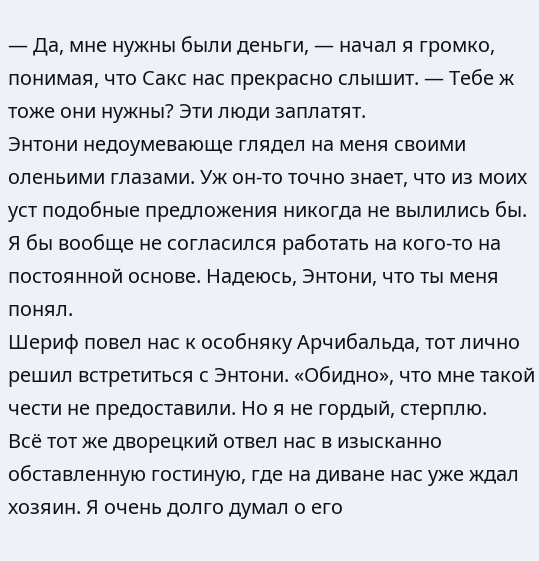— Да, мне нужны были деньги, — начал я громко, понимая, что Сакс нас прекрасно слышит. — Тебе ж тоже они нужны? Эти люди заплатят.
Энтони недоумевающе глядел на меня своими оленьими глазами. Уж он-то точно знает, что из моих уст подобные предложения никогда не вылились бы. Я бы вообще не согласился работать на кого-то на постоянной основе. Надеюсь, Энтони, что ты меня понял.
Шериф повел нас к особняку Арчибальда, тот лично решил встретиться с Энтони. «Обидно», что мне такой чести не предоставили. Но я не гордый, стерплю.
Всё тот же дворецкий отвел нас в изысканно обставленную гостиную, где на диване нас уже ждал хозяин. Я очень долго думал о его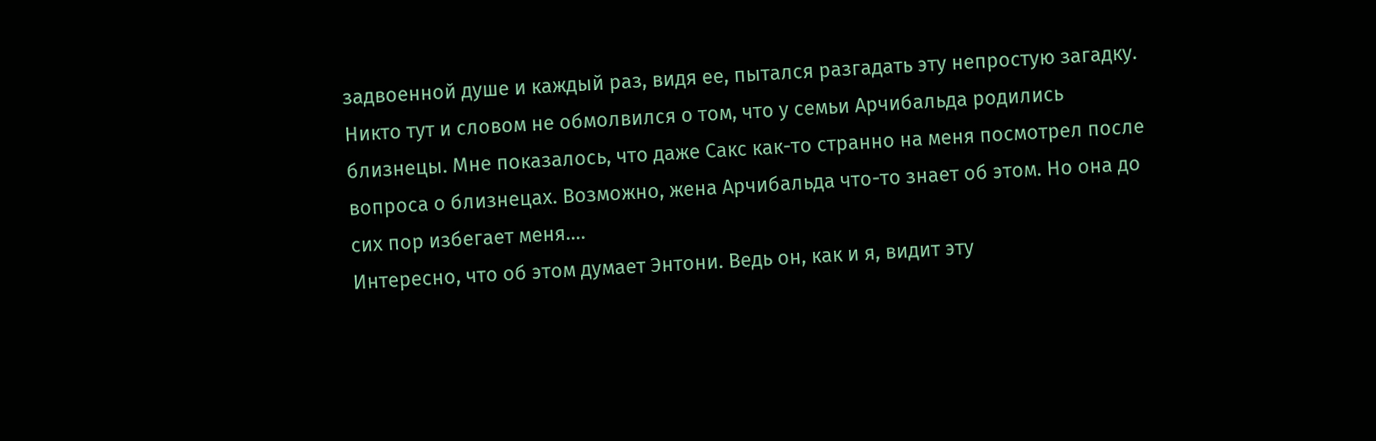задвоенной душе и каждый раз, видя ее, пытался разгадать эту непростую загадку. Никто тут и словом не обмолвился о том, что у семьи Арчибальда родились близнецы. Мне показалось, что даже Сакс как-то странно на меня посмотрел после вопроса о близнецах. Возможно, жена Арчибальда что-то знает об этом. Но она до сих пор избегает меня….
Интересно, что об этом думает Энтони. Ведь он, как и я, видит эту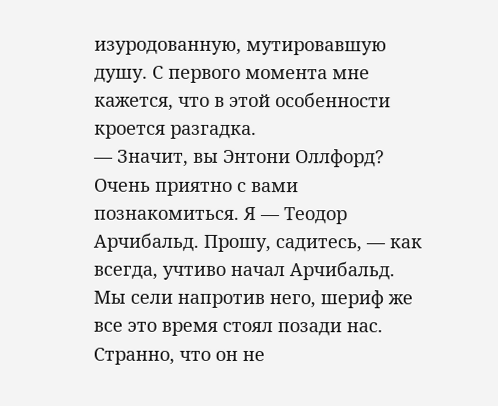изуродованную, мутировавшую душу. С первого момента мне кажется, что в этой особенности кроется разгадка.
— Значит, вы Энтони Оллфорд? Очень приятно с вами познакомиться. Я — Теодор Арчибальд. Прошу, садитесь, — как всегда, учтиво начал Арчибальд.
Мы сели напротив него, шериф же все это время стоял позади нас. Странно, что он не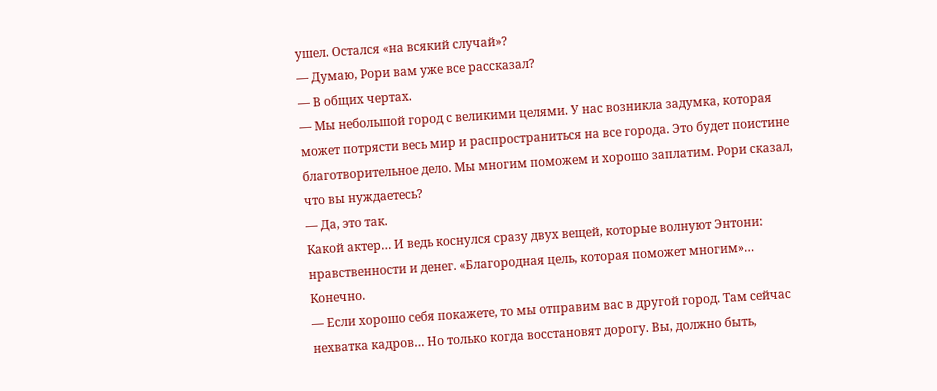ушел. Остался «на всякий случай»?
— Думаю, Рори вам уже все рассказал?
— В общих чертах.
— Мы небольшой город с великими целями. У нас возникла задумка, которая может потрясти весь мир и распространиться на все города. Это будет поистине благотворительное дело. Мы многим поможем и хорошо заплатим. Рори сказал, что вы нуждаетесь?
— Да, это так.
Какой актер… И ведь коснулся сразу двух вещей, которые волнуют Энтони: нравственности и денег. «Благородная цель, которая поможет многим»… Конечно.
— Если хорошо себя покажете, то мы отправим вас в другой город. Там сейчас нехватка кадров… Но только когда восстановят дорогу. Вы, должно быть,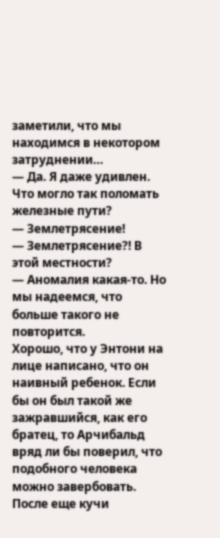заметили, что мы находимся в некотором затруднении…
— Да. Я даже удивлен. Что могло так поломать железные пути?
— Землетрясение!
— Землетрясение?! В этой местности?
— Аномалия какая-то. Но мы надеемся, что больше такого не повторится.
Хорошо, что у Энтони на лице написано, что он наивный ребенок. Если бы он был такой же зажравшийся, как его братец, то Арчибальд вряд ли бы поверил, что подобного человека можно завербовать.
После еще кучи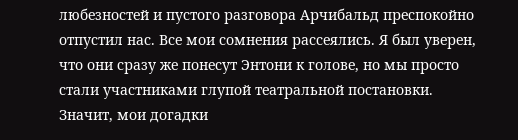любезностей и пустого разговора Арчибальд преспокойно отпустил нас. Все мои сомнения рассеялись. Я был уверен, что они сразу же понесут Энтони к голове, но мы просто стали участниками глупой театральной постановки.
Значит, мои догадки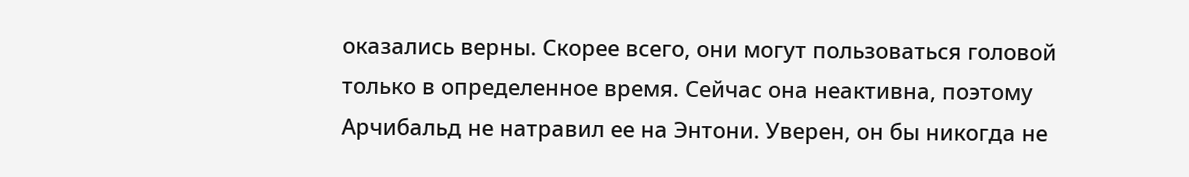оказались верны. Скорее всего, они могут пользоваться головой только в определенное время. Сейчас она неактивна, поэтому Арчибальд не натравил ее на Энтони. Уверен, он бы никогда не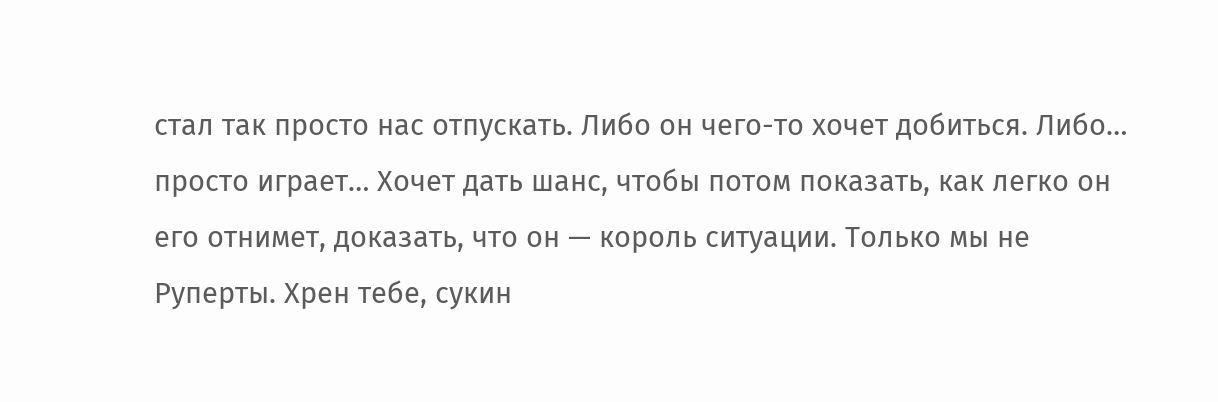стал так просто нас отпускать. Либо он чего-то хочет добиться. Либо… просто играет… Хочет дать шанс, чтобы потом показать, как легко он его отнимет, доказать, что он — король ситуации. Только мы не Руперты. Хрен тебе, сукин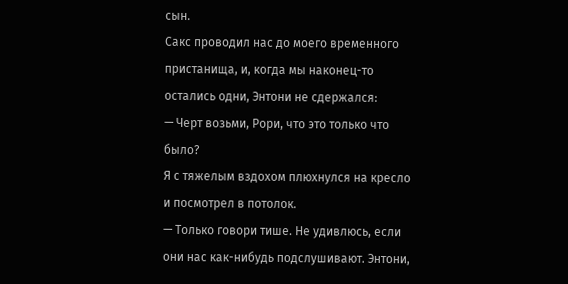сын.
Сакс проводил нас до моего временного пристанища, и, когда мы наконец-то остались одни, Энтони не сдержался:
— Черт возьми, Рори, что это только что было?
Я с тяжелым вздохом плюхнулся на кресло и посмотрел в потолок.
— Только говори тише. Не удивлюсь, если они нас как-нибудь подслушивают. Энтони,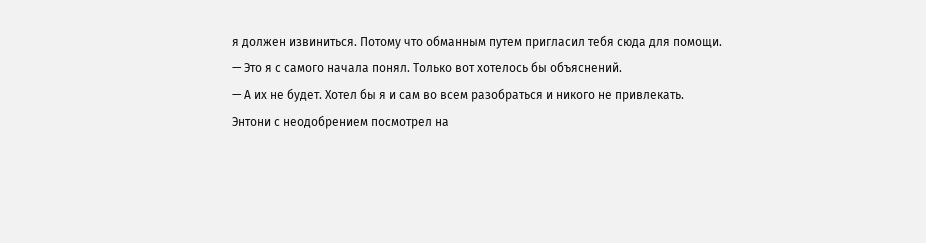я должен извиниться. Потому что обманным путем пригласил тебя сюда для помощи.
— Это я с самого начала понял. Только вот хотелось бы объяснений.
— А их не будет. Хотел бы я и сам во всем разобраться и никого не привлекать.
Энтони с неодобрением посмотрел на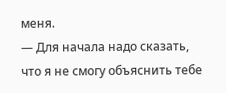меня.
— Для начала надо сказать, что я не смогу объяснить тебе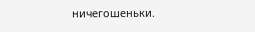ничегошеньки.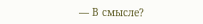— В смысле?